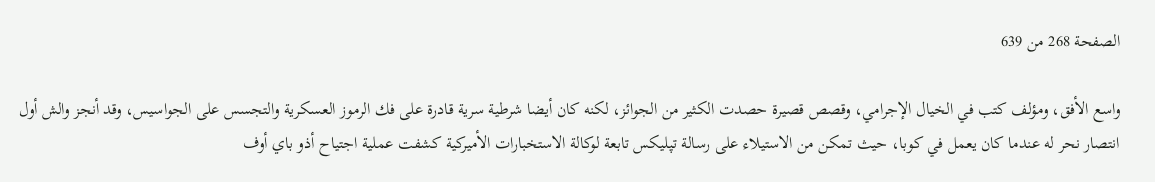الصفحة 268 من 639

واسع الأفق، ومؤلف كتب في الخيال الإجرامي، وقصص قصيرة حصدت الكثير من الجوائز، لكنه كان أيضا شرطية سرية قادرة على فك الرموز العسكرية والتجسس على الجواسيس، وقد أنجز والش أول انتصار نحر له عندما كان يعمل في كوبا، حيث تمكن من الاستيلاء على رسالة تپليکس تابعة لوكالة الاستخبارات الأميركية كشفت عملية اجتياح أذو باي أوف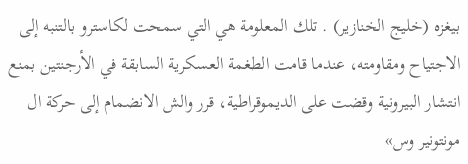بيغزه (خليج الخنازير) . تلك المعلومة هي التي سمحت لكاسترو بالتنبه إلى الاجتياح ومقاومته، عندما قامت الطغمة العسكرية السابقة في الأرجنتين بمنع انتشار البيرونية وقضت على الديموقراطية، قرر والش الانضمام إلى حركة ال مونتونير وس»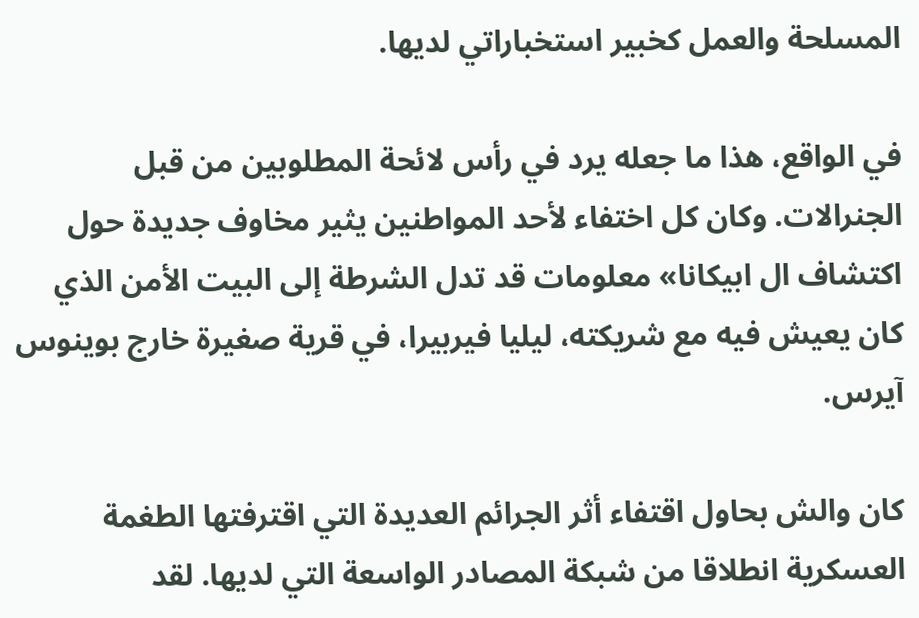المسلحة والعمل كخبير استخباراتي لديها.

في الواقع، هذا ما جعله يرد في رأس لائحة المطلوبين من قبل الجنرالات. وكان كل اختفاء لأحد المواطنين يثير مخاوف جديدة حول اكتشاف ال ابيکانا» معلومات قد تدل الشرطة إلى البيت الأمن الذي كان يعيش فيه مع شريكته، ليليا فيربيرا، في قرية صغيرة خارج بوينوس آيرس.

كان والش بحاول اقتفاء أثر الجرائم العديدة التي اقترفتها الطغمة العسكرية انطلاقا من شبكة المصادر الواسعة التي لديها. لقد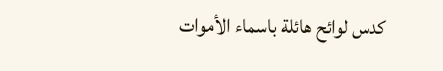كدس لوائح هائلة باسماء الأموات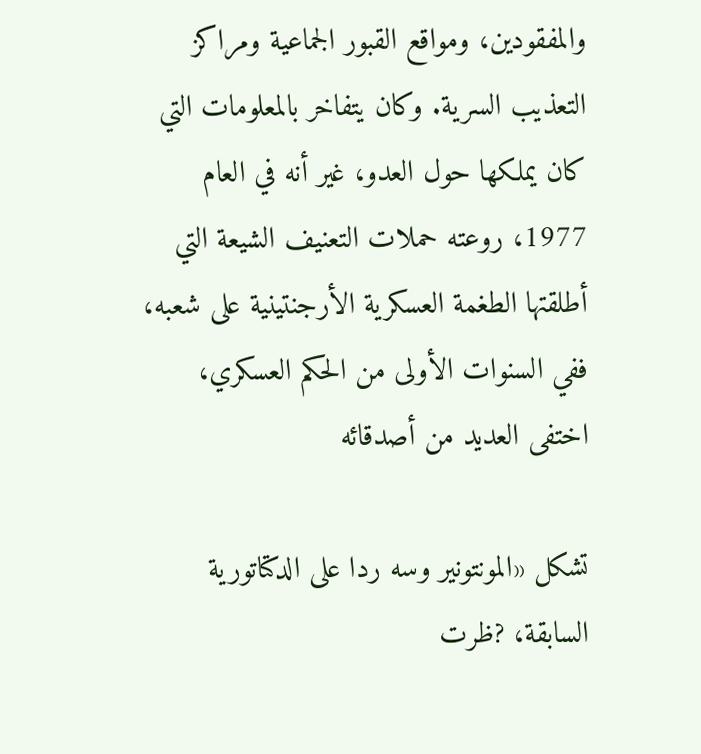والمفقودين، ومواقع القبور الجماعية ومراكز التعذيب السرية. وكان يتفاخر بالمعلومات التي كان يملكها حول العدو، غير أنه في العام 1977، روعته حملات التعنيف الشيعة التي أطلقتها الطغمة العسكرية الأرجنتينية على شعبه، ففي السنوات الأولى من الحكم العسكري، اختفى العديد من أصدقائه

تشكل «المونتونير وسه ردا على الدكتاتورية السابقة، ?ظرت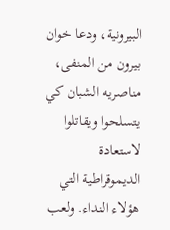البيرونية، ودعا خوان بيرون من المنفى، مناصريه الشبان كي يتسلحوا ويقاتلوا لاستعادة الديموقراطية التي هؤلاء النداء. ولعب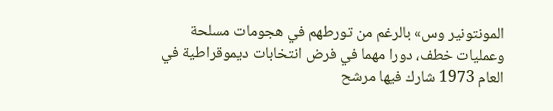المونتونير وس» بالرغم من تورطهم في هجومات مسلحة وعمليات خطف، دورا مهما في فرض انتخابات ديموقراطية في العام 1973 شارك فيها مرشح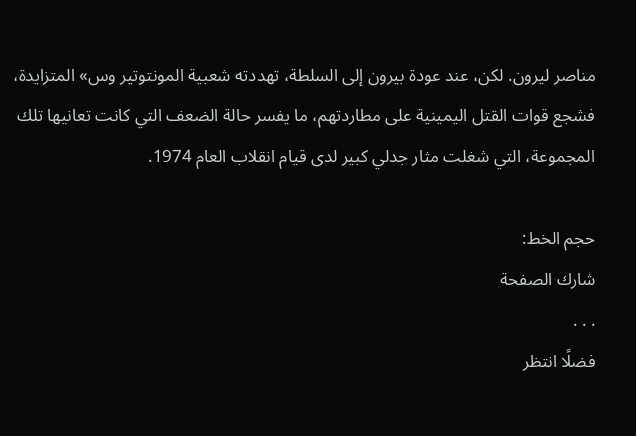مناصر ليرون. لكن، عند عودة بيرون إلى السلطة، تهددته شعبية المونتوتير وس» المتزايدة، فشجع قوات القتل اليمينية على مطاردتهم، ما يفسر حالة الضعف التي كانت تعانيها تلك المجموعة، التي شغلت مثار جدلي كبير لدى قيام انقلاب العام 1974.

حجم الخط:
شارك الصفحة
. . .
فضلًا انتظر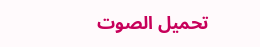تحميل الصوت